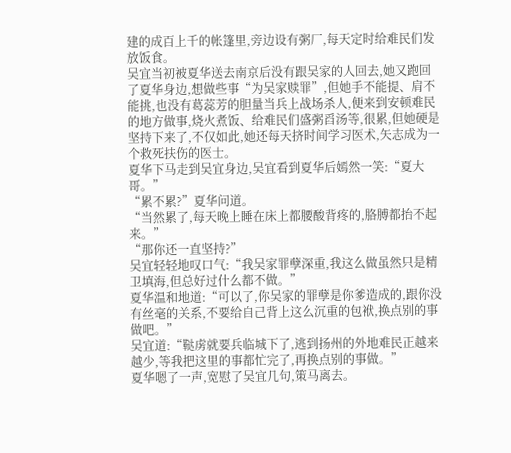建的成百上千的帐篷里,旁边设有粥厂,每天定时给难民们发放饭食。
吴宜当初被夏华送去南京后没有跟吴家的人回去,她又跑回了夏华身边,想做些事“为吴家赎罪”,但她手不能提、肩不能挑,也没有葛蕊芳的胆量当兵上战场杀人,便来到安顿难民的地方做事,烧火煮饭、给难民们盛粥舀汤等,很累,但她硬是坚持下来了,不仅如此,她还每天挤时间学习医术,矢志成为一个救死扶伤的医士。
夏华下马走到吴宜身边,吴宜看到夏华后嫣然一笑:“夏大哥。”
“累不累?”夏华问道。
“当然累了,每天晚上睡在床上都腰酸背疼的,胳膊都抬不起来。”
“那你还一直坚持?”
吴宜轻轻地叹口气:“我吴家罪孽深重,我这么做虽然只是精卫填海,但总好过什么都不做。”
夏华温和地道:“可以了,你吴家的罪孽是你爹造成的,跟你没有丝毫的关系,不要给自己背上这么沉重的包袱,换点别的事做吧。”
吴宜道:“鞑虏就要兵临城下了,逃到扬州的外地难民正越来越少,等我把这里的事都忙完了,再换点别的事做。”
夏华嗯了一声,宽慰了吴宜几句,策马离去。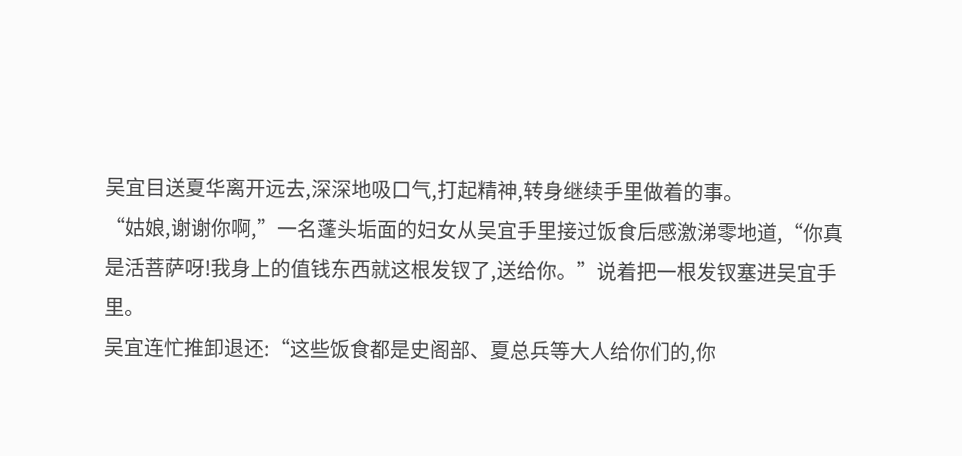吴宜目送夏华离开远去,深深地吸口气,打起精神,转身继续手里做着的事。
“姑娘,谢谢你啊,”一名蓬头垢面的妇女从吴宜手里接过饭食后感激涕零地道,“你真是活菩萨呀!我身上的值钱东西就这根发钗了,送给你。”说着把一根发钗塞进吴宜手里。
吴宜连忙推卸退还:“这些饭食都是史阁部、夏总兵等大人给你们的,你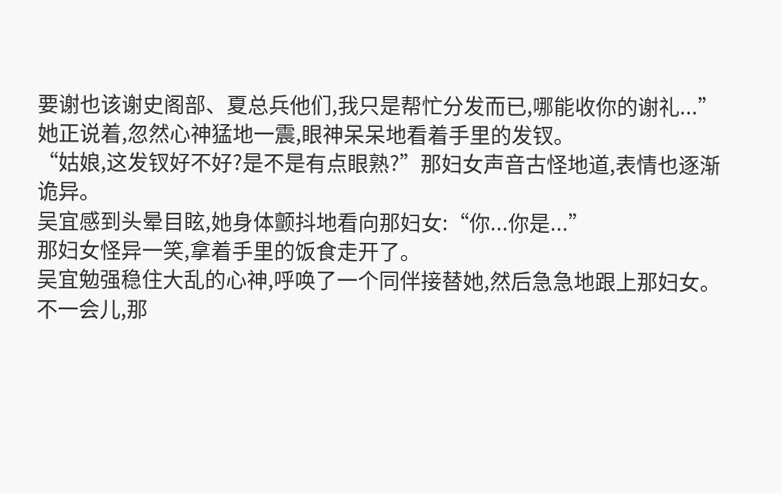要谢也该谢史阁部、夏总兵他们,我只是帮忙分发而已,哪能收你的谢礼...”她正说着,忽然心神猛地一震,眼神呆呆地看着手里的发钗。
“姑娘,这发钗好不好?是不是有点眼熟?”那妇女声音古怪地道,表情也逐渐诡异。
吴宜感到头晕目眩,她身体颤抖地看向那妇女:“你...你是...”
那妇女怪异一笑,拿着手里的饭食走开了。
吴宜勉强稳住大乱的心神,呼唤了一个同伴接替她,然后急急地跟上那妇女。
不一会儿,那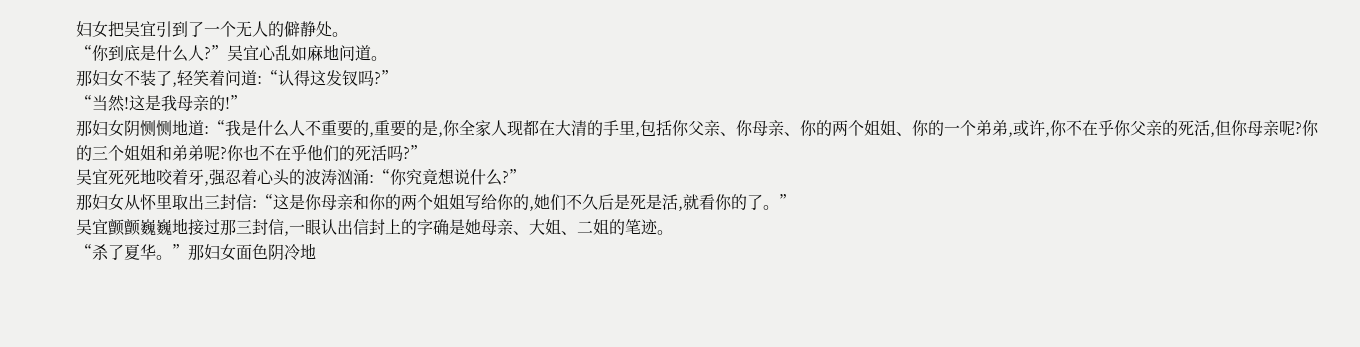妇女把吴宜引到了一个无人的僻静处。
“你到底是什么人?”吴宜心乱如麻地问道。
那妇女不装了,轻笑着问道:“认得这发钗吗?”
“当然!这是我母亲的!”
那妇女阴恻恻地道:“我是什么人不重要的,重要的是,你全家人现都在大清的手里,包括你父亲、你母亲、你的两个姐姐、你的一个弟弟,或许,你不在乎你父亲的死活,但你母亲呢?你的三个姐姐和弟弟呢?你也不在乎他们的死活吗?”
吴宜死死地咬着牙,强忍着心头的波涛汹涌:“你究竟想说什么?”
那妇女从怀里取出三封信:“这是你母亲和你的两个姐姐写给你的,她们不久后是死是活,就看你的了。”
吴宜颤颤巍巍地接过那三封信,一眼认出信封上的字确是她母亲、大姐、二姐的笔迹。
“杀了夏华。”那妇女面色阴冷地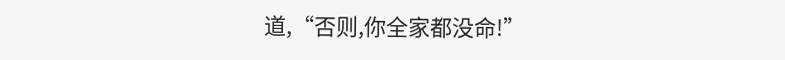道,“否则,你全家都没命!”